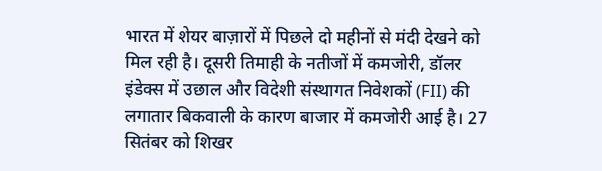भारत में शेयर बाज़ारों में पिछले दो महीनों से मंदी देखने को मिल रही है। दूसरी तिमाही के नतीजों में कमजोरी, डॉलर इंडेक्स में उछाल और विदेशी संस्थागत निवेशकों (FII) की लगातार बिकवाली के कारण बाजार में कमजोरी आई है। 27 सितंबर को शिखर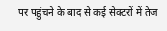पर पहुंचने के बाद से कई सेक्टरों में तेज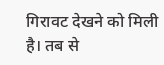गिरावट देखने को मिली है। तब से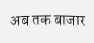अब तक बाजार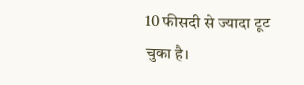10 फीसदी से ज्यादा टूट चुका है।